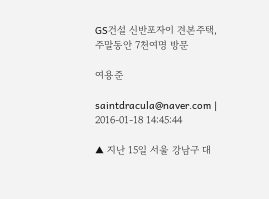GS건설 신반포자이 견본주택, 주말동안 7천여명 방문

여용준

saintdracula@naver.com | 2016-01-18 14:45:44

▲ 지난 15일 서울 강남구 대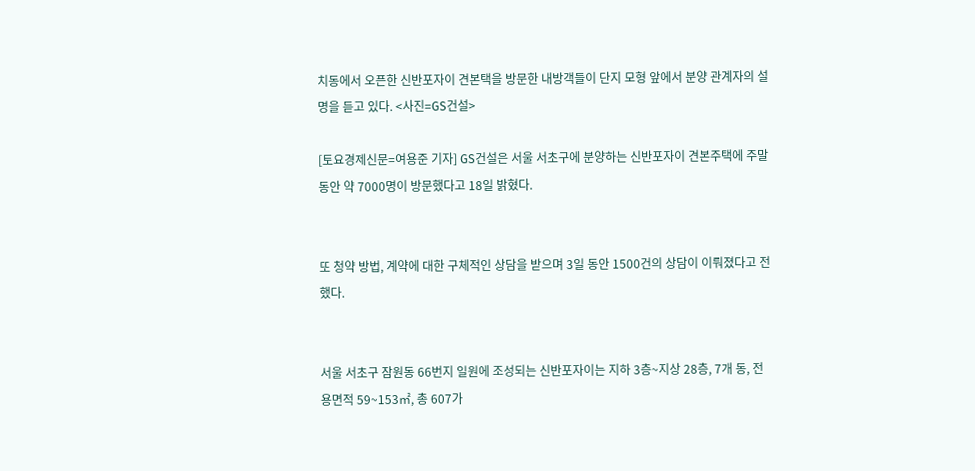치동에서 오픈한 신반포자이 견본택을 방문한 내방객들이 단지 모형 앞에서 분양 관계자의 설명을 듣고 있다. <사진=GS건설>

[토요경제신문=여용준 기자] GS건설은 서울 서초구에 분양하는 신반포자이 견본주택에 주말 동안 약 7000명이 방문했다고 18일 밝혔다.


또 청약 방법, 계약에 대한 구체적인 상담을 받으며 3일 동안 1500건의 상담이 이뤄졌다고 전했다.


서울 서초구 잠원동 66번지 일원에 조성되는 신반포자이는 지하 3층~지상 28층, 7개 동, 전용면적 59~153㎡, 총 607가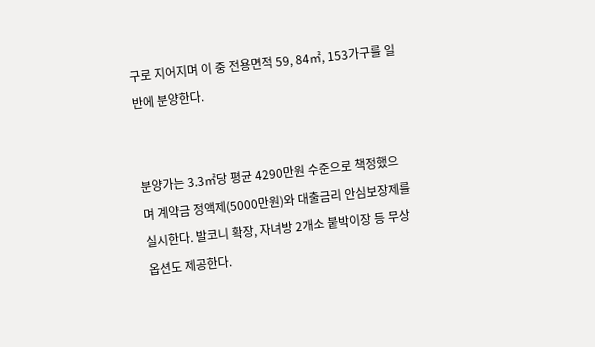구로 지어지며 이 중 전용면적 59, 84㎡, 153가구를 일반에 분양한다.


분양가는 3.3㎡당 평균 4290만원 수준으로 책정했으며 계약금 정액제(5000만원)와 대출금리 안심보장제를 실시한다. 발코니 확장, 자녀방 2개소 붙박이장 등 무상 옵션도 제공한다.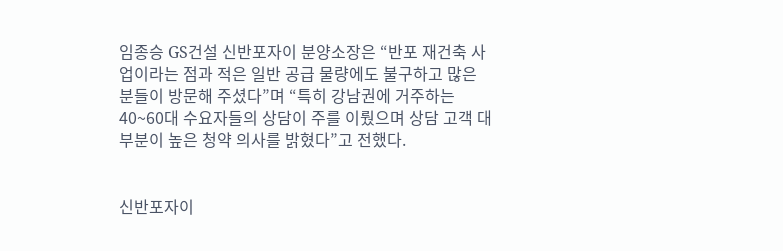임종승 GS건설 신반포자이 분양소장은 “반포 재건축 사업이라는 점과 적은 일반 공급 물량에도 불구하고 많은 분들이 방문해 주셨다”며 “특히 강남권에 거주하는 40~60대 수요자들의 상담이 주를 이뤘으며 상담 고객 대부분이 높은 청약 의사를 밝혔다”고 전했다.


신반포자이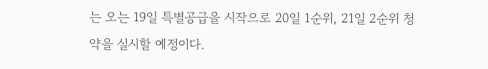는 오는 19일 특별공급을 시작으로 20일 1순위, 21일 2순위 청약을 실시할 예정이다.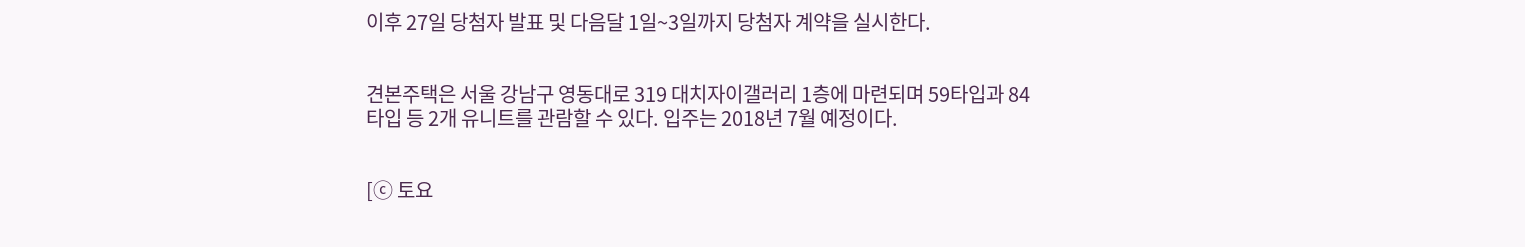이후 27일 당첨자 발표 및 다음달 1일~3일까지 당첨자 계약을 실시한다.


견본주택은 서울 강남구 영동대로 319 대치자이갤러리 1층에 마련되며 59타입과 84 타입 등 2개 유니트를 관람할 수 있다. 입주는 2018년 7월 예정이다.


[ⓒ 토요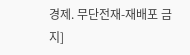경제. 무단전재-재배포 금지]